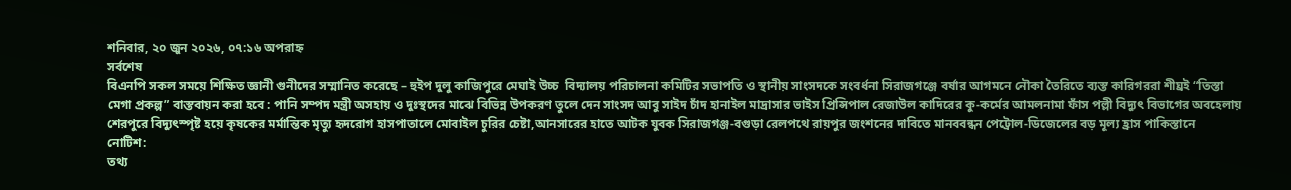শনিবার, ২০ জুন ২০২৬, ০৭:১৬ অপরাহ্ন
সর্বশেষ
বিএনপি সকল সময়ে শিক্ষিত জ্ঞানী গুনীদের সম্মানিত করেছে – হুইপ দুলু কাজিপুরে মেঘাই উচ্চ  বিদ্যালয় পরিচালনা কমিটির সভাপতি ও স্থানীয় সাংসদকে সংবর্ধনা সিরাজগঞ্জে বর্ষার আগমনে নৌকা তৈরিতে ব্যস্ত কারিগররা শীঘ্রই “তিস্তা মেগা প্রকল্প” বাস্তবায়ন করা হবে : পানি সম্পদ মন্ত্রী অসহায় ও দুঃস্থদের মাঝে বিভিন্ন উপকরণ তুলে দেন সাংসদ আবু সাইদ চাঁদ হানাইল মাদ্রাসার ভাইস প্রিন্সিপাল রেজাউল কাদিরের কু-কর্মের আমলনামা ফাঁস পল্লী বিদ্যুৎ বিভাগের অবহেলায় শেরপুরে বিদ্যুৎস্পৃষ্ট হয়ে কৃষকের মর্মান্তিক মৃত্যু হৃদরোগ হাসপাতালে মোবাইল চুরির চেষ্টা,আনসারের হাতে আটক যুবক সিরাজগঞ্জ-বগুড়া রেলপথে রায়পুর জংশনের দাবিতে মানববন্ধন পেট্রোল-ডিজেলের বড় মূল্য হ্রাস পাকিস্তানে
নোটিশ:
তথ্য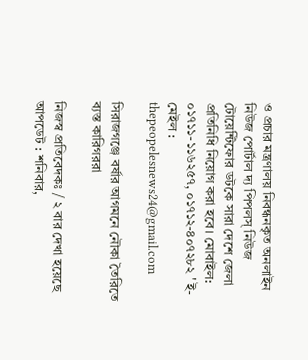ও প্রচার মন্ত্রণালয় নিবন্ধনকৃত অনলাইন নিউজ পোর্টাল দ্য পিপলস্ নিউজ টোয়েন্টিফোর ডটকে সারা দেশে জেলা প্রতিনিধি নিয়োগ করা হবে। মোবাইল: ০১৭১১-১১৬২৫৭, ০১৭১২-৪০৭২৮২ ' ই-মেইল : thepeopelesnews24@gmail.com

সিরাজগঞ্জে বর্ষার আগমনে নৌকা তৈরিতে ব্যস্ত কারিগররা

নিজস্ব প্রতিবেদকঃ / ২ বার দেখা হয়েছে
আপডেট : শনিবার,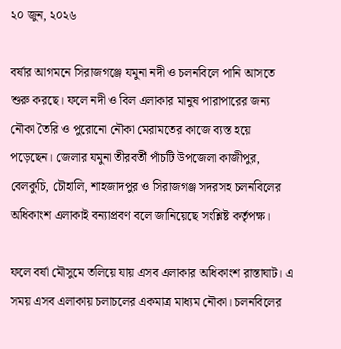২০ জুন, ২০২৬

বর্ষার আগমনে সিরাজগঞ্জে যমুনা নদী ও চলনবিলে পানি আসতে শুরু করছে। ফলে নদী ও বিল এলাকার মানুষ পারাপারের জন্য নৌকা তৈরি ও পুরোনো নৌকা মেরামতের কাজে ব্যস্ত হয়ে পড়েছেন। জেলার যমুনা তীরবর্তী পাঁচটি উপজেলা কাজীপুর, বেলকুচি, চৌহালি, শাহজাদপুর ও সিরাজগঞ্জ সদরসহ চলনবিলের অধিকাংশ এলাকাই বন্যাপ্রবণ বলে জানিয়েছে সংশ্লিষ্ট কর্তৃপক্ষ।

ফলে বর্ষা মৌসুমে তলিয়ে যায় এসব এলাকার অধিকাংশ রাস্তাঘাট। এ সময় এসব এলাকায় চলাচলের একমাত্র মাধ্যম নৌকা। চলনবিলের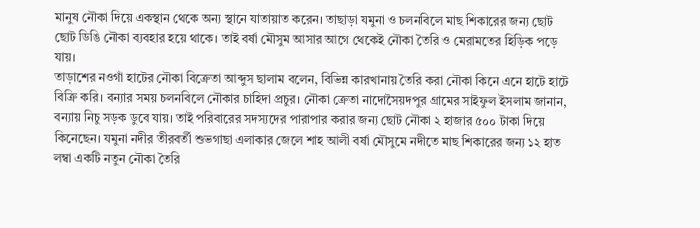মানুষ নৌকা দিয়ে একস্থান থেকে অন্য স্থানে যাতায়াত করেন। তাছাড়া যমুনা ও চলনবিলে মাছ শিকারের জন্য ছোট ছোট ডিঙি নৌকা ব্যবহার হয়ে থাকে। তাই বর্ষা মৌসুম আসার আগে থেকেই নৌকা তৈরি ও মেরামতের হিড়িক পড়ে যায়।
তাড়াশের নওগাঁ হাটের নৌকা বিক্রেতা আব্দুস ছালাম বলেন, বিভিন্ন কারখানায় তৈরি করা নৌকা কিনে এনে হাটে হাটে বিক্রি করি। বন্যার সময় চলনবিলে নৌকার চাহিদা প্রচুর। নৌকা ক্রেতা নাদোসৈয়দপুর গ্রামের সাইফুল ইসলাম জানান, বন্যায় নিচু সড়ক ডুবে যায়। তাই পরিবারের সদস্যদের পারাপার করার জন্য ছোট নৌকা ২ হাজার ৫০০ টাকা দিয়ে কিনেছেন। যমুনা নদীর তীরবর্তী শুভগাছা এলাকার জেলে শাহ আলী বর্ষা মৌসুমে নদীতে মাছ শিকারের জন্য ১২ হাত লম্বা একটি নতুন নৌকা তৈরি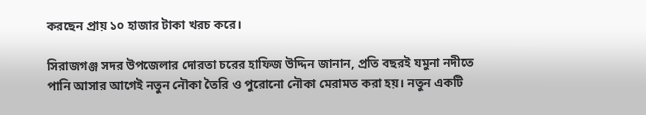করছেন প্রায় ১০ হাজার টাকা খরচ করে।

সিরাজগঞ্জ সদর উপজেলার দোরতা চরের হাফিজ উদ্দিন জানান, প্রতি বছরই যমুনা নদীতে পানি আসার আগেই নতুন নৌকা তৈরি ও পুরোনো নৌকা মেরামত করা হয়। নতুন একটি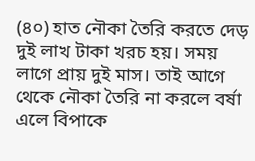(৪০) হাত নৌকা তৈরি করতে দেড় দুই লাখ টাকা খরচ হয়। সময় লাগে প্রায় দুই মাস। তাই আগে থেকে নৌকা তৈরি না করলে বর্ষা এলে বিপাকে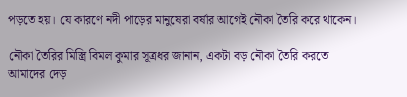পড়তে হয়। যে কারণে নদী পাড়ের মানুষেরা বর্ষার আগেই নৌকা তৈরি করে থাকেন।

নৌকা তৈরির মিস্ত্রি বিমল কুমার সূত্রধর জানান, একটা বড় নৌকা তৈরি করতে আমাদের দেড়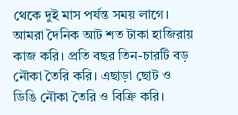থেকে দুই মাস পর্যন্ত সময় লাগে। আমরা দৈনিক আট শত টাকা হাজিরায় কাজ করি। প্রতি বছর তিন-চারটি বড় নৌকা তৈরি করি। এছাড়া ছোট ও ডিঙি নৌকা তৈরি ও বিক্রি করি।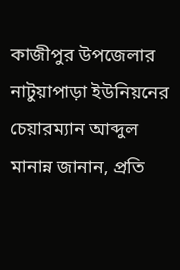কাজীপুর উপজেলার নাটুয়াপাড়া ইউনিয়নের চেয়ারম্যান আব্দুল মানান্ন জানান, প্রতি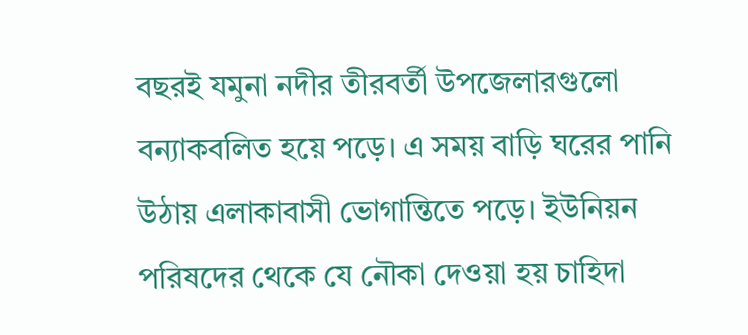বছরই যমুনা নদীর তীরবর্তী উপজেলারগুলো বন্যাকবলিত হয়ে পড়ে। এ সময় বাড়ি ঘরের পানি উঠায় এলাকাবাসী ভোগান্তিতে পড়ে। ইউনিয়ন পরিষদের থেকে যে নৌকা দেওয়া হয় চাহিদা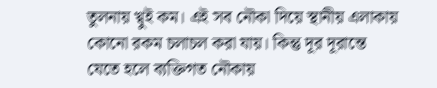তুলনায় খ্বুই কম। এই সব নৌকা দিয়ে স্থানীয় এলাকায় কোনো রকম চলাচল করা যায়। কিন্তু দূর দূরান্তে যেতে হলে ব্যক্তিগত নৌকায়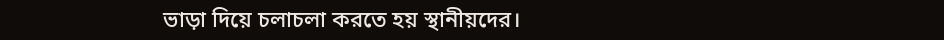ভাড়া দিয়ে চলাচলা করতে হয় স্থানীয়দের।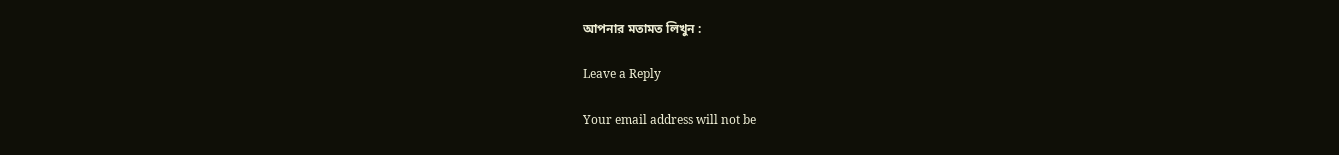আপনার মতামত লিখুন :

Leave a Reply

Your email address will not be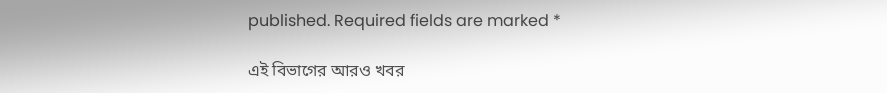published. Required fields are marked *

এই বিভাগের আরও খবর